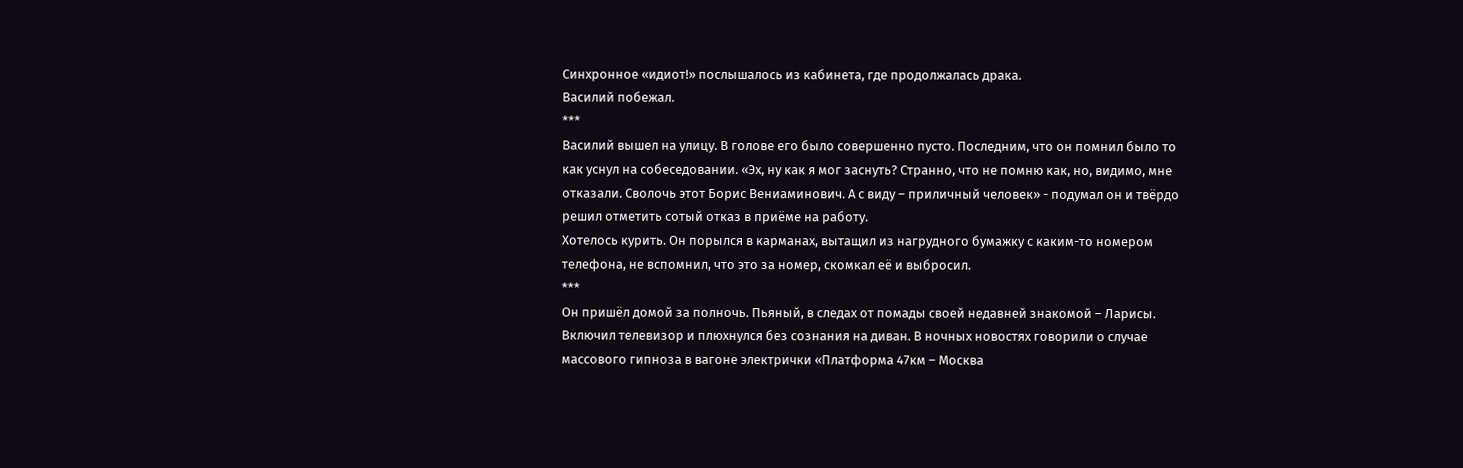Синхронное «идиот!» послышалось из кабинета, где продолжалась драка.
Василий побежал.
***
Василий вышел на улицу. В голове его было совершенно пусто. Последним, что он помнил было то как уснул на собеседовании. «Эх, ну как я мог заснуть? Странно, что не помню как, но, видимо, мне отказали. Сволочь этот Борис Вениаминович. А с виду – приличный человек» - подумал он и твёрдо решил отметить сотый отказ в приёме на работу.
Хотелось курить. Он порылся в карманах, вытащил из нагрудного бумажку с каким-то номером телефона, не вспомнил, что это за номер, скомкал её и выбросил.
***
Он пришёл домой за полночь. Пьяный, в следах от помады своей недавней знакомой – Ларисы. Включил телевизор и плюхнулся без сознания на диван. В ночных новостях говорили о случае массового гипноза в вагоне электрички «Платформа 47км – Москва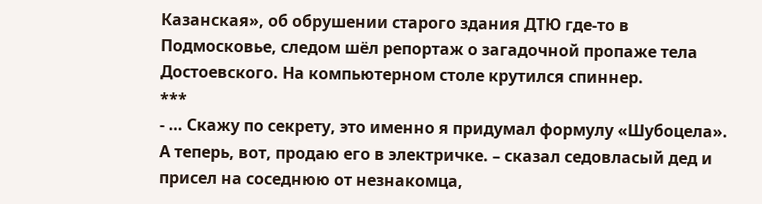Казанская», об обрушении старого здания ДТЮ где-то в Подмосковье, следом шёл репортаж о загадочной пропаже тела Достоевского. На компьютерном столе крутился спиннер.
***
- … Скажу по секрету, это именно я придумал формулу «Шубоцела». А теперь, вот, продаю его в электричке. – сказал седовласый дед и присел на соседнюю от незнакомца,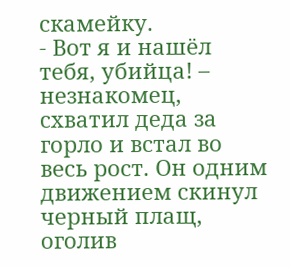скамейку.
- Вот я и нашёл тебя, убийца! – незнакомец, схватил деда за горло и встал во весь рост. Он одним движением скинул черный плащ, оголив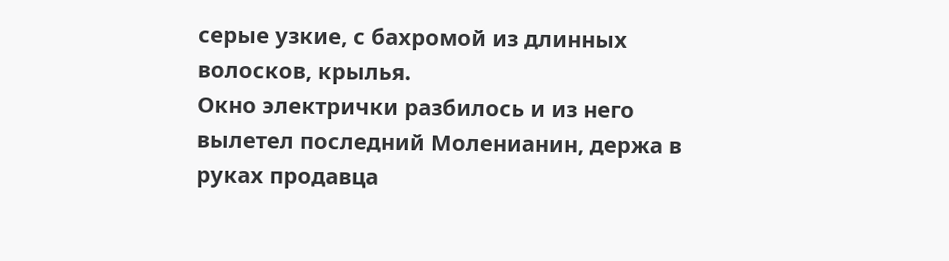серые узкие, с бахромой из длинных волосков, крылья.
Окно электрички разбилось и из него вылетел последний Моленианин, держа в руках продавца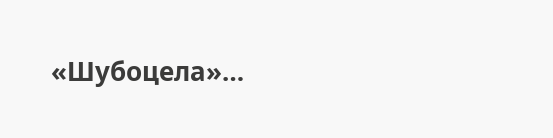«Шубоцела»…